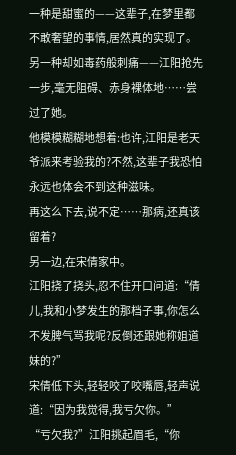一种是甜蜜的——这辈子,在梦里都不敢奢望的事情,居然真的实现了。
另一种却如毒药般刺痛——江阳抢先一步,毫无阻碍、赤身裸体地……尝过了她。
他模模糊糊地想着:也许,江阳是老天爷派来考验我的?不然,这辈子我恐怕永远也体会不到这种滋味。
再这么下去,说不定……那病,还真该留着?
另一边,在宋倩家中。
江阳挠了挠头,忍不住开口问道:“倩儿,我和小梦发生的那档子事,你怎么不发脾气骂我呢?反倒还跟她称姐道妹的?”
宋倩低下头,轻轻咬了咬嘴唇,轻声说道:“因为我觉得,我亏欠你。”
“亏欠我?”江阳挑起眉毛,“你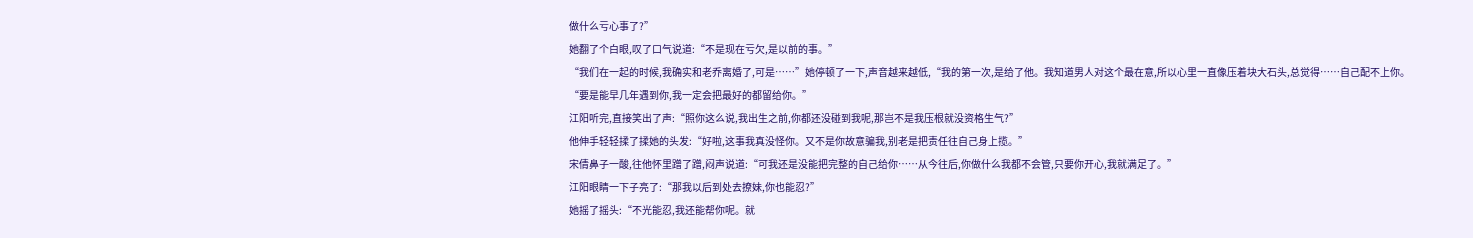做什么亏心事了?”
她翻了个白眼,叹了口气说道:“不是现在亏欠,是以前的事。”
“我们在一起的时候,我确实和老乔离婚了,可是……”她停顿了一下,声音越来越低,“我的第一次,是给了他。我知道男人对这个最在意,所以心里一直像压着块大石头,总觉得……自己配不上你。
“要是能早几年遇到你,我一定会把最好的都留给你。”
江阳听完,直接笑出了声:“照你这么说,我出生之前,你都还没碰到我呢,那岂不是我压根就没资格生气?”
他伸手轻轻揉了揉她的头发:“好啦,这事我真没怪你。又不是你故意骗我,别老是把责任往自己身上揽。”
宋倩鼻子一酸,往他怀里蹭了蹭,闷声说道:“可我还是没能把完整的自己给你……从今往后,你做什么我都不会管,只要你开心,我就满足了。”
江阳眼睛一下子亮了:“那我以后到处去撩妹,你也能忍?”
她摇了摇头:“不光能忍,我还能帮你呢。就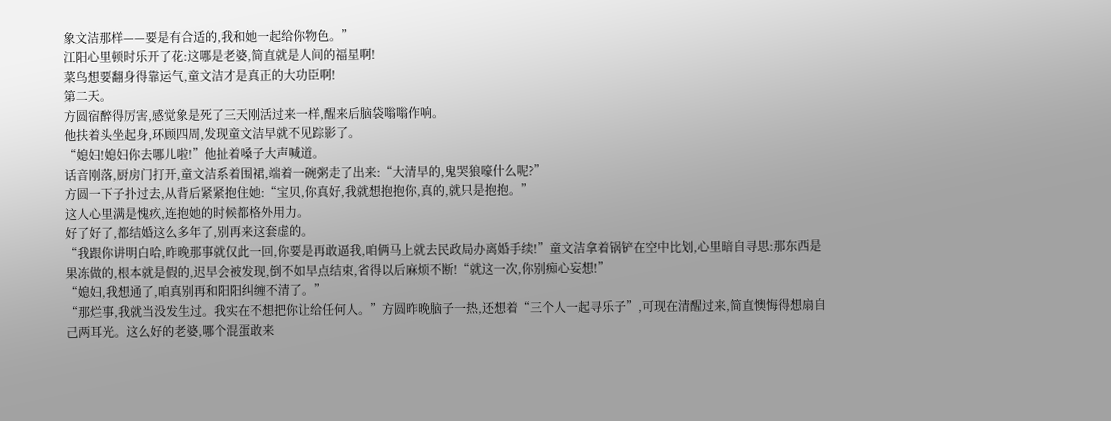象文洁那样——要是有合适的,我和她一起给你物色。”
江阳心里顿时乐开了花:这哪是老婆,简直就是人间的福星啊!
菜鸟想要翻身得靠运气,童文洁才是真正的大功臣啊!
第二天。
方圆宿醉得厉害,感觉象是死了三天刚活过来一样,醒来后脑袋嗡嗡作响。
他扶着头坐起身,环顾四周,发现童文洁早就不见踪影了。
“媳妇!媳妇你去哪儿啦!”他扯着嗓子大声喊道。
话音刚落,厨房门打开,童文洁系着围裙,端着一碗粥走了出来:“大清早的,鬼哭狼嚎什么呢?”
方圆一下子扑过去,从背后紧紧抱住她:“宝贝,你真好,我就想抱抱你,真的,就只是抱抱。”
这人心里满是愧疚,连抱她的时候都格外用力。
好了好了,都结婚这么多年了,别再来这套虚的。
“我跟你讲明白哈,昨晚那事就仅此一回,你要是再敢逼我,咱俩马上就去民政局办离婚手续!”童文洁拿着锅铲在空中比划,心里暗自寻思:那东西是果冻做的,根本就是假的,迟早会被发现,倒不如早点结束,省得以后麻烦不断!“就这一次,你别痴心妄想!”
“媳妇,我想通了,咱真别再和阳阳纠缠不清了。”
“那烂事,我就当没发生过。我实在不想把你让给任何人。”方圆昨晚脑子一热,还想着“三个人一起寻乐子”,可现在清醒过来,简直懊悔得想扇自己两耳光。这么好的老婆,哪个混蛋敢来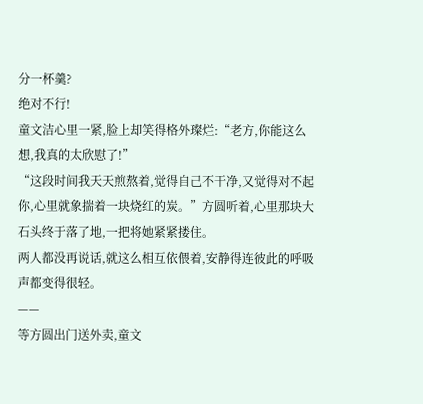分一杯羹?
绝对不行!
童文洁心里一紧,脸上却笑得格外璨烂:“老方,你能这么想,我真的太欣慰了!”
“这段时间我天天煎熬着,觉得自己不干净,又觉得对不起你,心里就象揣着一块烧红的炭。”方圆听着,心里那块大石头终于落了地,一把将她紧紧搂住。
两人都没再说话,就这么相互依偎着,安静得连彼此的呼吸声都变得很轻。
——
等方圆出门送外卖,童文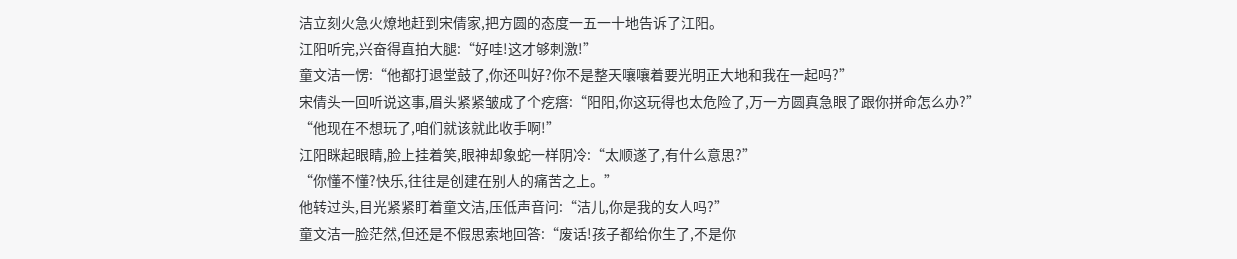洁立刻火急火燎地赶到宋倩家,把方圆的态度一五一十地告诉了江阳。
江阳听完,兴奋得直拍大腿:“好哇!这才够刺激!”
童文洁一愣:“他都打退堂鼓了,你还叫好?你不是整天嚷嚷着要光明正大地和我在一起吗?”
宋倩头一回听说这事,眉头紧紧皱成了个疙瘩:“阳阳,你这玩得也太危险了,万一方圆真急眼了跟你拼命怎么办?”
“他现在不想玩了,咱们就该就此收手啊!”
江阳眯起眼睛,脸上挂着笑,眼神却象蛇一样阴冷:“太顺遂了,有什么意思?”
“你懂不懂?快乐,往往是创建在别人的痛苦之上。”
他转过头,目光紧紧盯着童文洁,压低声音问:“洁儿,你是我的女人吗?”
童文洁一脸茫然,但还是不假思索地回答:“废话!孩子都给你生了,不是你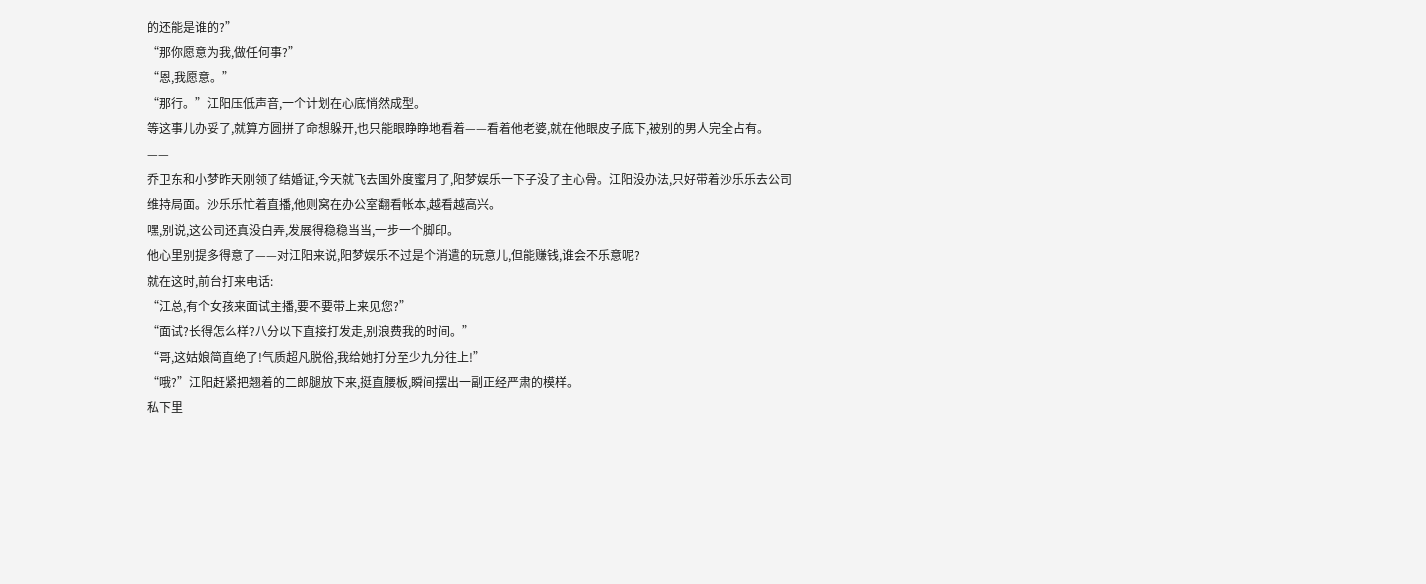的还能是谁的?”
“那你愿意为我,做任何事?”
“恩,我愿意。”
“那行。”江阳压低声音,一个计划在心底悄然成型。
等这事儿办妥了,就算方圆拼了命想躲开,也只能眼睁睁地看着——看着他老婆,就在他眼皮子底下,被别的男人完全占有。
——
乔卫东和小梦昨天刚领了结婚证,今天就飞去国外度蜜月了,阳梦娱乐一下子没了主心骨。江阳没办法,只好带着沙乐乐去公司维持局面。沙乐乐忙着直播,他则窝在办公室翻看帐本,越看越高兴。
嘿,别说,这公司还真没白弄,发展得稳稳当当,一步一个脚印。
他心里别提多得意了——对江阳来说,阳梦娱乐不过是个消遣的玩意儿,但能赚钱,谁会不乐意呢?
就在这时,前台打来电话:
“江总,有个女孩来面试主播,要不要带上来见您?”
“面试?长得怎么样?八分以下直接打发走,别浪费我的时间。”
“哥,这姑娘简直绝了!气质超凡脱俗,我给她打分至少九分往上!”
“哦?”江阳赶紧把翘着的二郎腿放下来,挺直腰板,瞬间摆出一副正经严肃的模样。
私下里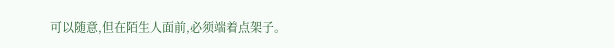可以随意,但在陌生人面前,必须端着点架子。